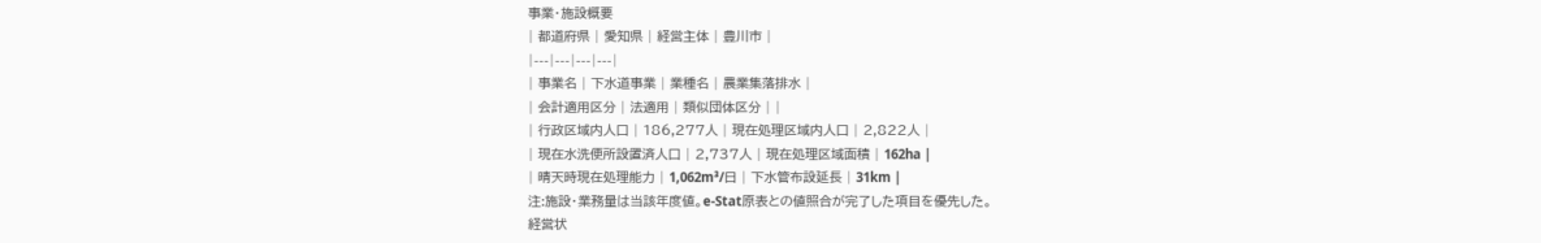事業・施設概要
| 都道府県 | 愛知県 | 経営主体 | 豊川市 |
|---|---|---|---|
| 事業名 | 下水道事業 | 業種名 | 農業集落排水 |
| 会計適用区分 | 法適用 | 類似団体区分 | |
| 行政区域内人口 | 186,277人 | 現在処理区域内人口 | 2,822人 |
| 現在水洗便所設置済人口 | 2,737人 | 現在処理区域面積 | 162ha |
| 晴天時現在処理能力 | 1,062m³/日 | 下水管布設延長 | 31km |
注:施設・業務量は当該年度値。e-Stat原表との値照合が完了した項目を優先した。
経営状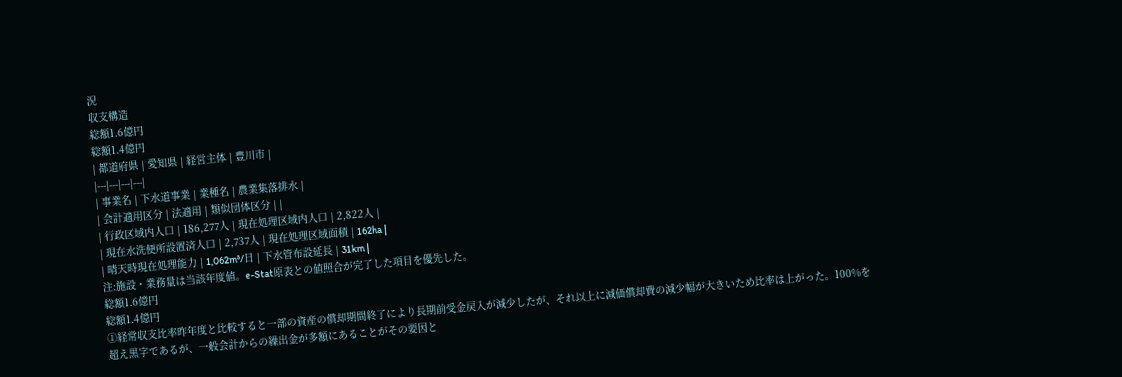況
収支構造
総額1.6億円
総額1.4億円
| 都道府県 | 愛知県 | 経営主体 | 豊川市 |
|---|---|---|---|
| 事業名 | 下水道事業 | 業種名 | 農業集落排水 |
| 会計適用区分 | 法適用 | 類似団体区分 | |
| 行政区域内人口 | 186,277人 | 現在処理区域内人口 | 2,822人 |
| 現在水洗便所設置済人口 | 2,737人 | 現在処理区域面積 | 162ha |
| 晴天時現在処理能力 | 1,062m³/日 | 下水管布設延長 | 31km |
注:施設・業務量は当該年度値。e-Stat原表との値照合が完了した項目を優先した。
総額1.6億円
総額1.4億円
①経常収支比率昨年度と比較すると一部の資産の償却期間終了により長期前受金戻入が減少したが、それ以上に減価償却費の減少幅が大きいため比率は上がった。100%を超え黒字であるが、一般会計からの繰出金が多額にあることがその要因と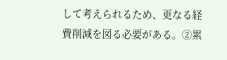して考えられるため、更なる経費削減を図る必要がある。②累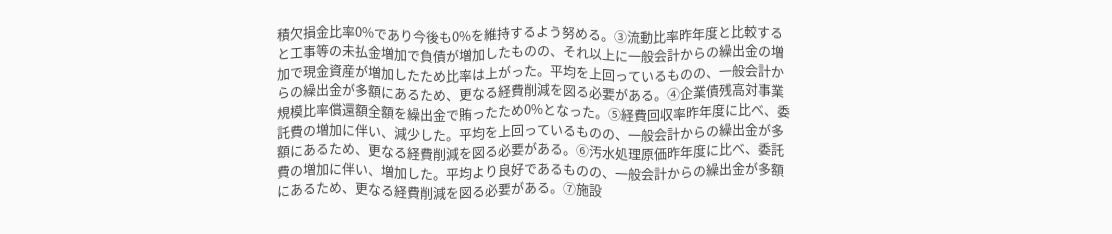積欠損金比率0%であり今後も0%を維持するよう努める。③流動比率昨年度と比較すると工事等の未払金増加で負債が増加したものの、それ以上に一般会計からの繰出金の増加で現金資産が増加したため比率は上がった。平均を上回っているものの、一般会計からの繰出金が多額にあるため、更なる経費削減を図る必要がある。④企業債残高対事業規模比率償還額全額を繰出金で賄ったため0%となった。⑤経費回収率昨年度に比べ、委託費の増加に伴い、減少した。平均を上回っているものの、一般会計からの繰出金が多額にあるため、更なる経費削減を図る必要がある。⑥汚水処理原価昨年度に比べ、委託費の増加に伴い、増加した。平均より良好であるものの、一般会計からの繰出金が多額にあるため、更なる経費削減を図る必要がある。⑦施設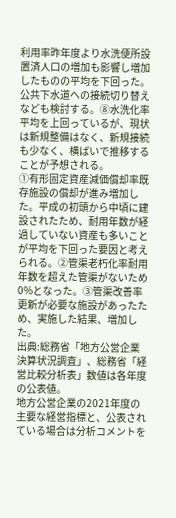利用率昨年度より水洗便所設置済人口の増加も影響し増加したものの平均を下回った。公共下水道への接続切り替えなども検討する。⑧水洗化率平均を上回っているが、現状は新規整備はなく、新規接続も少なく、横ばいで推移することが予想される。
①有形固定資産減価償却率既存施設の償却が進み増加した。平成の初頭から中頃に建設されたため、耐用年数が経過していない資産も多いことが平均を下回った要因と考えられる。②管渠老朽化率耐用年数を超えた管渠がないため0%となった。③管渠改善率更新が必要な施設があったため、実施した結果、増加した。
出典:総務省「地方公営企業決算状況調査」、総務省「経営比較分析表」数値は各年度の公表値。
地方公営企業の2021年度の主要な経営指標と、公表されている場合は分析コメントを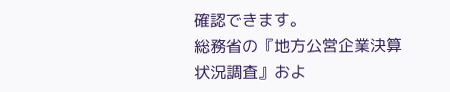確認できます。
総務省の『地方公営企業決算状況調査』およ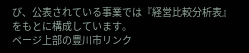び、公表されている事業では『経営比較分析表』をもとに構成しています。
ページ上部の豊川市リンク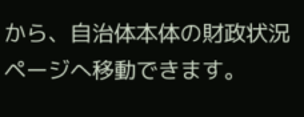から、自治体本体の財政状況ページへ移動できます。